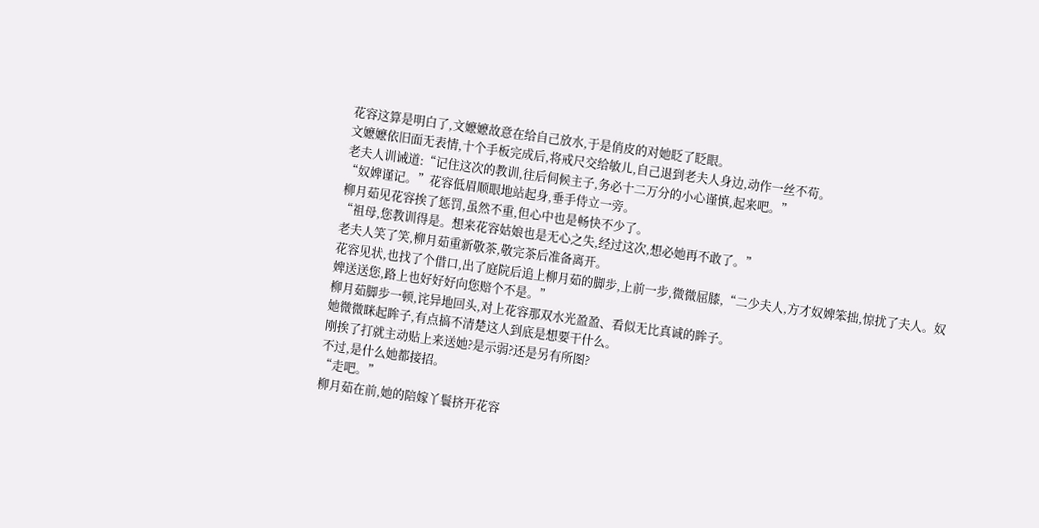花容这算是明白了,文嬷嬷故意在给自己放水,于是俏皮的对她眨了眨眼。
文嬷嬷依旧面无表情,十个手板完成后,将戒尺交给敏儿,自己退到老夫人身边,动作一丝不苟。
老夫人训诫道:“记住这次的教训,往后伺候主子,务必十二万分的小心谨慎,起来吧。”
“奴婢谨记。”花容低眉顺眼地站起身,垂手侍立一旁。
柳月茹见花容挨了惩罚,虽然不重,但心中也是畅快不少了。
“祖母,您教训得是。想来花容姑娘也是无心之失,经过这次,想必她再不敢了。”
老夫人笑了笑,柳月茹重新敬茶,敬完茶后准备离开。
花容见状,也找了个借口,出了庭院后追上柳月茹的脚步,上前一步,微微屈膝,“二少夫人,方才奴婢笨拙,惊扰了夫人。奴婢送送您,路上也好好好向您赔个不是。”
柳月茹脚步一顿,诧异地回头,对上花容那双水光盈盈、看似无比真诚的眸子。
她微微眯起眸子,有点搞不清楚这人到底是想要干什么。
刚挨了打就主动贴上来送她?是示弱?还是另有所图?
不过,是什么她都接招。
“走吧。”
柳月茹在前,她的陪嫁丫鬟挤开花容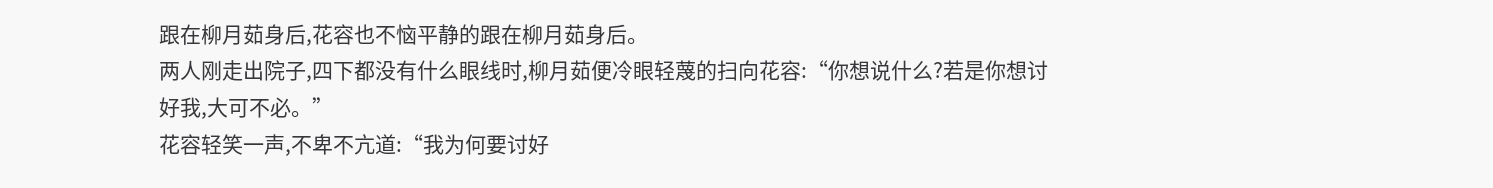跟在柳月茹身后,花容也不恼平静的跟在柳月茹身后。
两人刚走出院子,四下都没有什么眼线时,柳月茹便冷眼轻蔑的扫向花容:“你想说什么?若是你想讨好我,大可不必。”
花容轻笑一声,不卑不亢道:“我为何要讨好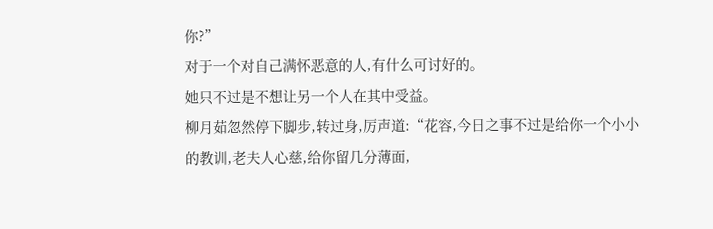你?”
对于一个对自己满怀恶意的人,有什么可讨好的。
她只不过是不想让另一个人在其中受益。
柳月茹忽然停下脚步,转过身,厉声道:“花容,今日之事不过是给你一个小小的教训,老夫人心慈,给你留几分薄面,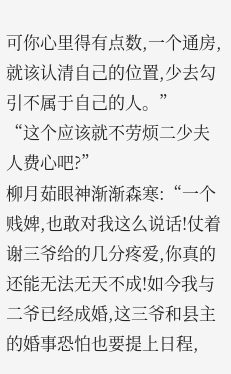可你心里得有点数,一个通房,就该认清自己的位置,少去勾引不属于自己的人。”
“这个应该就不劳烦二少夫人费心吧?”
柳月茹眼神渐渐森寒:“一个贱婢,也敢对我这么说话!仗着谢三爷给的几分疼爱,你真的还能无法无天不成!如今我与二爷已经成婚,这三爷和县主的婚事恐怕也要提上日程,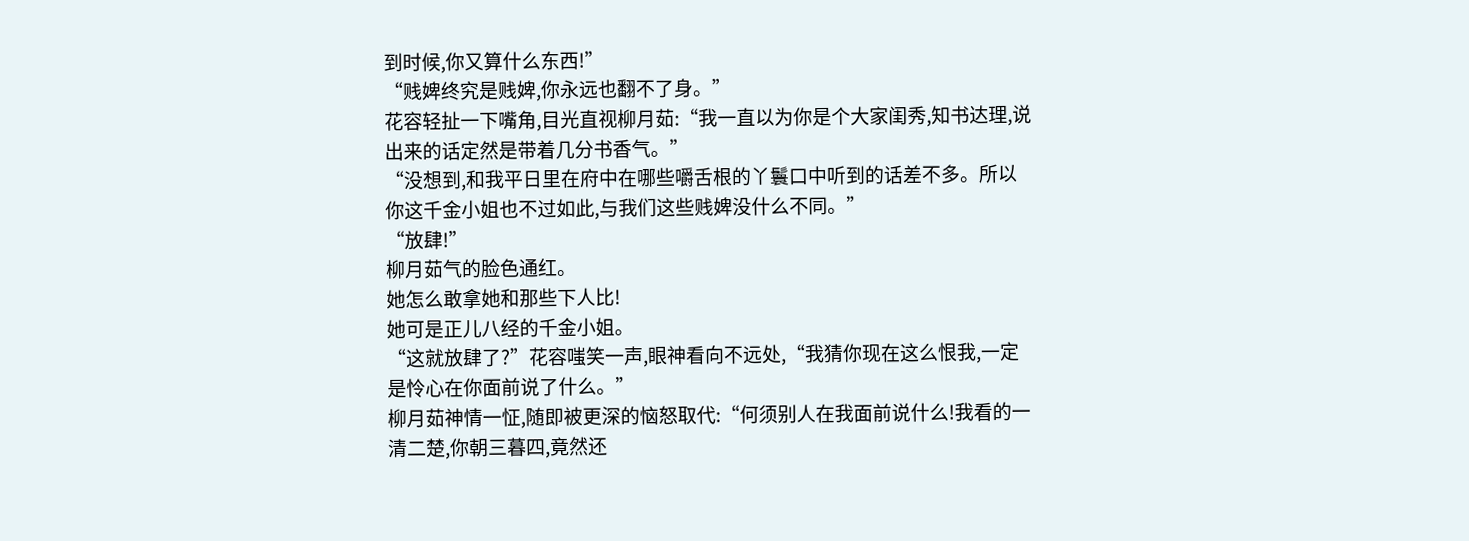到时候,你又算什么东西!”
“贱婢终究是贱婢,你永远也翻不了身。”
花容轻扯一下嘴角,目光直视柳月茹:“我一直以为你是个大家闺秀,知书达理,说出来的话定然是带着几分书香气。”
“没想到,和我平日里在府中在哪些嚼舌根的丫鬟口中听到的话差不多。所以你这千金小姐也不过如此,与我们这些贱婢没什么不同。”
“放肆!”
柳月茹气的脸色通红。
她怎么敢拿她和那些下人比!
她可是正儿八经的千金小姐。
“这就放肆了?”花容嗤笑一声,眼神看向不远处,“我猜你现在这么恨我,一定是怜心在你面前说了什么。”
柳月茹神情一怔,随即被更深的恼怒取代:“何须别人在我面前说什么!我看的一清二楚,你朝三暮四,竟然还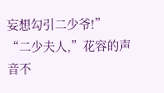妄想勾引二少爷!”
“二少夫人,”花容的声音不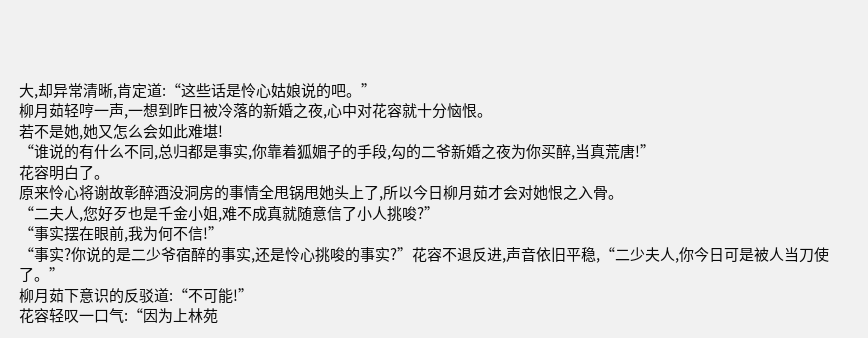大,却异常清晰,肯定道:“这些话是怜心姑娘说的吧。”
柳月茹轻哼一声,一想到昨日被冷落的新婚之夜,心中对花容就十分恼恨。
若不是她,她又怎么会如此难堪!
“谁说的有什么不同,总归都是事实,你靠着狐媚子的手段,勾的二爷新婚之夜为你买醉,当真荒唐!”
花容明白了。
原来怜心将谢故彰醉酒没洞房的事情全甩锅甩她头上了,所以今日柳月茹才会对她恨之入骨。
“二夫人,您好歹也是千金小姐,难不成真就随意信了小人挑唆?”
“事实摆在眼前,我为何不信!”
“事实?你说的是二少爷宿醉的事实,还是怜心挑唆的事实?”花容不退反进,声音依旧平稳,“二少夫人,你今日可是被人当刀使了。”
柳月茹下意识的反驳道:“不可能!”
花容轻叹一口气:“因为上林苑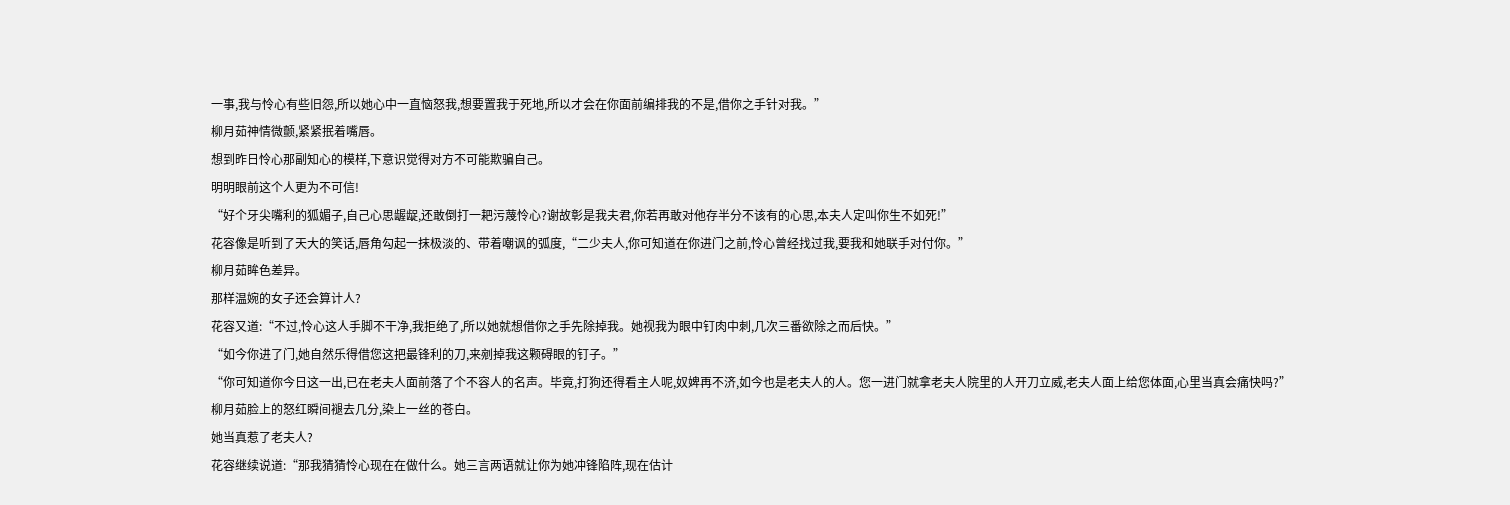一事,我与怜心有些旧怨,所以她心中一直恼怒我,想要置我于死地,所以才会在你面前编排我的不是,借你之手针对我。”
柳月茹神情微颤,紧紧抿着嘴唇。
想到昨日怜心那副知心的模样,下意识觉得对方不可能欺骗自己。
明明眼前这个人更为不可信!
“好个牙尖嘴利的狐媚子,自己心思龌龊,还敢倒打一耙污蔑怜心?谢故彰是我夫君,你若再敢对他存半分不该有的心思,本夫人定叫你生不如死!”
花容像是听到了天大的笑话,唇角勾起一抹极淡的、带着嘲讽的弧度,“二少夫人,你可知道在你进门之前,怜心曾经找过我,要我和她联手对付你。”
柳月茹眸色差异。
那样温婉的女子还会算计人?
花容又道:“不过,怜心这人手脚不干净,我拒绝了,所以她就想借你之手先除掉我。她视我为眼中钉肉中刺,几次三番欲除之而后快。”
“如今你进了门,她自然乐得借您这把最锋利的刀,来剜掉我这颗碍眼的钉子。”
“你可知道你今日这一出,已在老夫人面前落了个不容人的名声。毕竟,打狗还得看主人呢,奴婢再不济,如今也是老夫人的人。您一进门就拿老夫人院里的人开刀立威,老夫人面上给您体面,心里当真会痛快吗?”
柳月茹脸上的怒红瞬间褪去几分,染上一丝的苍白。
她当真惹了老夫人?
花容继续说道:“那我猜猜怜心现在在做什么。她三言两语就让你为她冲锋陷阵,现在估计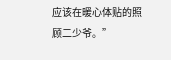应该在暖心体贴的照顾二少爷。”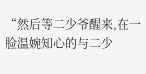“然后等二少爷醒来,在一脸温婉知心的与二少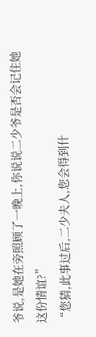爷说,是她在旁照顾了一晚上,你说说二少爷是否会记住她这份情谊?”
“您猜,此事过后,二少夫人,您会得到什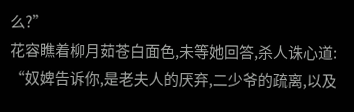么?”
花容瞧着柳月茹苍白面色,未等她回答,杀人诛心道:
“奴婢告诉你,是老夫人的厌弃,二少爷的疏离,以及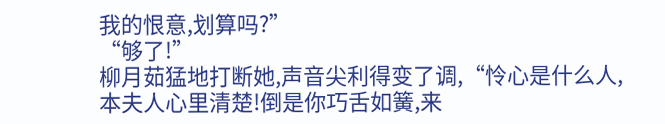我的恨意,划算吗?”
“够了!”
柳月茹猛地打断她,声音尖利得变了调,“怜心是什么人,本夫人心里清楚!倒是你巧舌如簧,来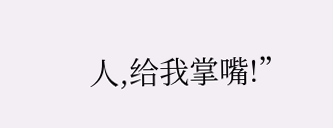人,给我掌嘴!”